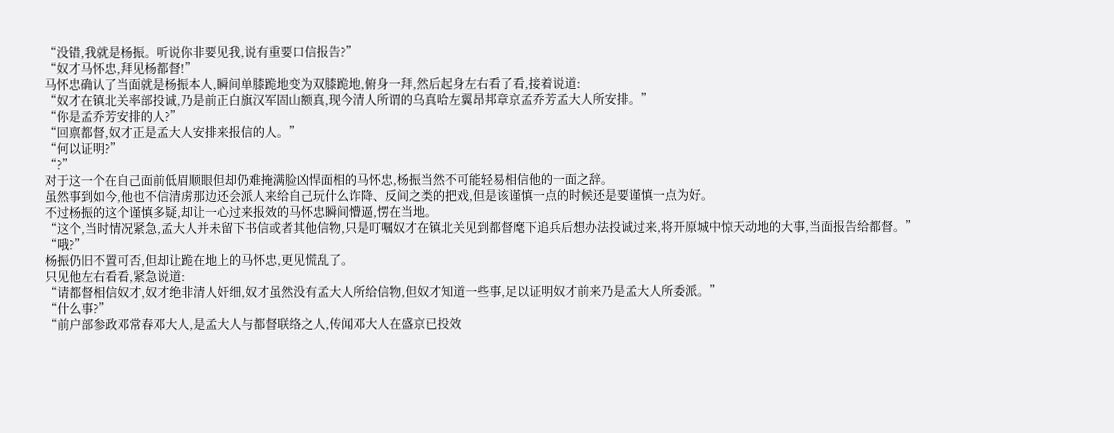“没错,我就是杨振。听说你非要见我,说有重要口信报告?”
“奴才马怀忠,拜见杨都督!”
马怀忠确认了当面就是杨振本人,瞬间单膝跪地变为双膝跪地,俯身一拜,然后起身左右看了看,接着说道:
“奴才在镇北关率部投诚,乃是前正白旗汉军固山额真,现今清人所谓的乌真哈左翼昂邦章京孟乔芳孟大人所安排。”
“你是孟乔芳安排的人?”
“回禀都督,奴才正是孟大人安排来报信的人。”
“何以证明?”
“?”
对于这一个在自己面前低眉顺眼但却仍难掩满脸凶悍面相的马怀忠,杨振当然不可能轻易相信他的一面之辞。
虽然事到如今,他也不信清虏那边还会派人来给自己玩什么诈降、反间之类的把戏,但是该谨慎一点的时候还是要谨慎一点为好。
不过杨振的这个谨慎多疑,却让一心过来报效的马怀忠瞬间懵逼,愣在当地。
“这个,当时情况紧急,孟大人并未留下书信或者其他信物,只是叮嘱奴才在镇北关见到都督麾下追兵后想办法投诚过来,将开原城中惊天动地的大事,当面报告给都督。”
“哦?”
杨振仍旧不置可否,但却让跪在地上的马怀忠,更见慌乱了。
只见他左右看看,紧急说道:
“请都督相信奴才,奴才绝非清人奸细,奴才虽然没有孟大人所给信物,但奴才知道一些事,足以证明奴才前来乃是孟大人所委派。”
“什么事?”
“前户部参政邓常春邓大人,是孟大人与都督联络之人,传闻邓大人在盛京已投效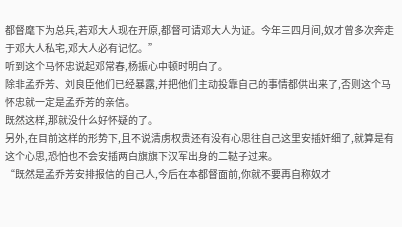都督麾下为总兵,若邓大人现在开原,都督可请邓大人为证。今年三四月间,奴才曾多次奔走于邓大人私宅,邓大人必有记忆。”
听到这个马怀忠说起邓常春,杨振心中顿时明白了。
除非孟乔芳、刘良臣他们已经暴露,并把他们主动投靠自己的事情都供出来了,否则这个马怀忠就一定是孟乔芳的亲信。
既然这样,那就没什么好怀疑的了。
另外,在目前这样的形势下,且不说清虏权贵还有没有心思往自己这里安插奸细了,就算是有这个心思,恐怕也不会安插两白旗旗下汉军出身的二鞑子过来。
“既然是孟乔芳安排报信的自己人,今后在本都督面前,你就不要再自称奴才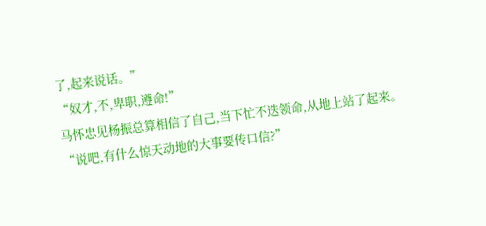了,起来说话。”
“奴才,不,卑职,遵命!”
马怀忠见杨振总算相信了自己,当下忙不迭领命,从地上站了起来。
“说吧,有什么惊天动地的大事要传口信?”